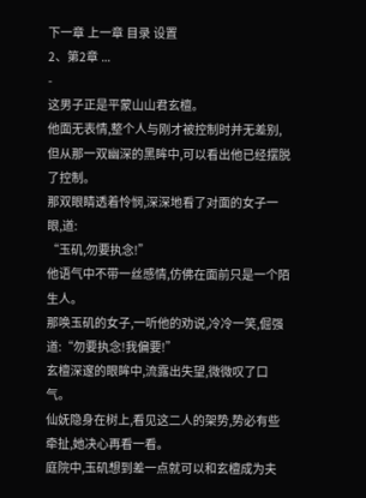下一章 上一章 目录 设置
2、第2章 ...
-
这男子正是平蒙山山君玄檀。
他面无表情,整个人与刚才被控制时并无差别,但从那一双幽深的黑眸中,可以看出他已经摆脱了控制。
那双眼睛透着怜悯,深深地看了对面的女子一眼,道:
“玉矶,勿要执念!”
他语气中不带一丝感情,仿佛在面前只是一个陌生人。
那唤玉矶的女子,一听他的劝说,冷冷一笑,倔强道:“勿要执念!我偏要!”
玄檀深邃的眼眸中,流露出失望,微微叹了口气。
仙妩隐身在树上,看见这二人的架势,势必有些牵扯,她决心再看一看。
庭院中,玉矶想到差一点就可以和玄檀成为夫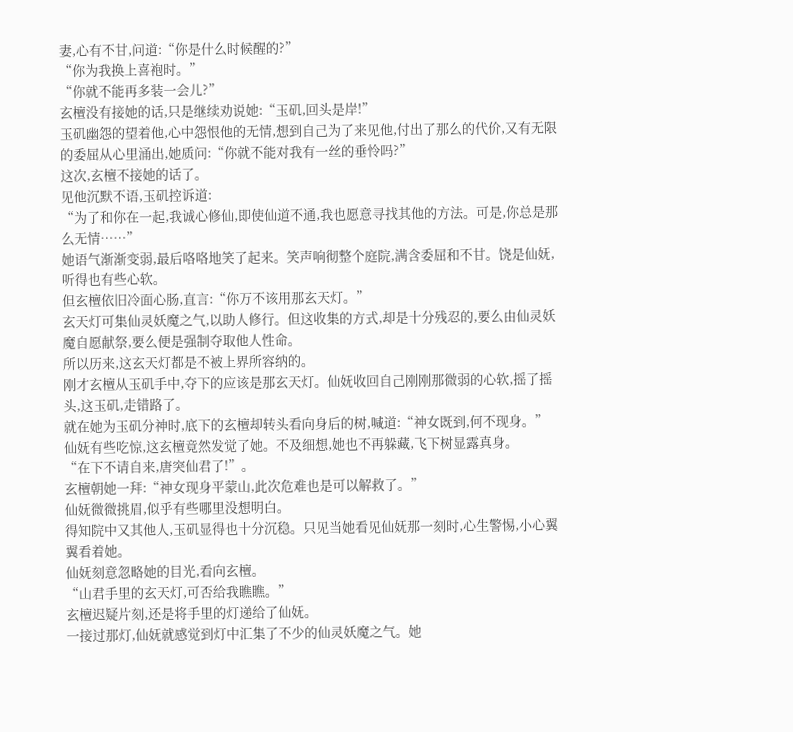妻,心有不甘,问道:“你是什么时候醒的?”
“你为我换上喜袍时。”
“你就不能再多装一会儿?”
玄檀没有接她的话,只是继续劝说她:“玉矶,回头是岸!”
玉矶幽怨的望着他,心中怨恨他的无情,想到自己为了来见他,付出了那么的代价,又有无限的委屈从心里涌出,她质问:“你就不能对我有一丝的垂怜吗?”
这次,玄檀不接她的话了。
见他沉默不语,玉矶控诉道:
“为了和你在一起,我诚心修仙,即使仙道不通,我也愿意寻找其他的方法。可是,你总是那么无情……”
她语气渐渐变弱,最后咯咯地笑了起来。笑声响彻整个庭院,满含委屈和不甘。饶是仙妩,听得也有些心软。
但玄檀依旧冷面心肠,直言:“你万不该用那玄天灯。”
玄天灯可集仙灵妖魔之气,以助人修行。但这收集的方式,却是十分残忍的,要么由仙灵妖魔自愿献祭,要么便是强制夺取他人性命。
所以历来,这玄天灯都是不被上界所容纳的。
刚才玄檀从玉矶手中,夺下的应该是那玄天灯。仙妩收回自己刚刚那微弱的心软,摇了摇头,这玉矶,走错路了。
就在她为玉矶分神时,底下的玄檀却转头看向身后的树,喊道:“神女既到,何不现身。”
仙妩有些吃惊,这玄檀竟然发觉了她。不及细想,她也不再躲藏,飞下树显露真身。
“在下不请自来,唐突仙君了!”。
玄檀朝她一拜:“神女现身平蒙山,此次危难也是可以解救了。”
仙妩微微挑眉,似乎有些哪里没想明白。
得知院中又其他人,玉矶显得也十分沉稳。只见当她看见仙妩那一刻时,心生警惕,小心翼翼看着她。
仙妩刻意忽略她的目光,看向玄檀。
“山君手里的玄天灯,可否给我瞧瞧。”
玄檀迟疑片刻,还是将手里的灯递给了仙妩。
一接过那灯,仙妩就感觉到灯中汇集了不少的仙灵妖魔之气。她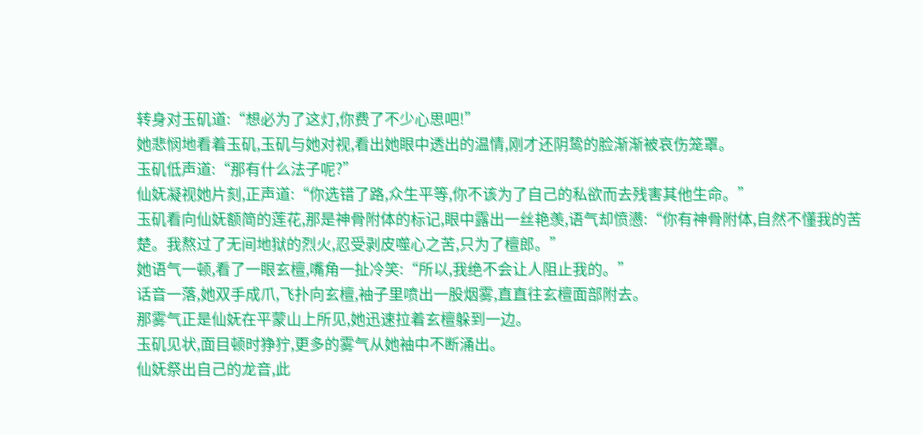转身对玉矶道:“想必为了这灯,你费了不少心思吧!”
她悲悯地看着玉矶,玉矶与她对视,看出她眼中透出的温情,刚才还阴鸷的脸渐渐被哀伤笼罩。
玉矶低声道:“那有什么法子呢?”
仙妩凝视她片刻,正声道:“你选错了路,众生平等,你不该为了自己的私欲而去残害其他生命。”
玉矶看向仙妩额简的莲花,那是神骨附体的标记,眼中露出一丝艳羡,语气却愤懑:“你有神骨附体,自然不懂我的苦楚。我熬过了无间地狱的烈火,忍受剥皮噬心之苦,只为了檀郎。”
她语气一顿,看了一眼玄檀,嘴角一扯冷笑:“所以,我绝不会让人阻止我的。”
话音一落,她双手成爪,飞扑向玄檀,袖子里喷出一股烟雾,直直往玄檀面部附去。
那雾气正是仙妩在平蒙山上所见,她迅速拉着玄檀躲到一边。
玉矶见状,面目顿时狰狞,更多的雾气从她袖中不断涌出。
仙妩祭出自己的龙音,此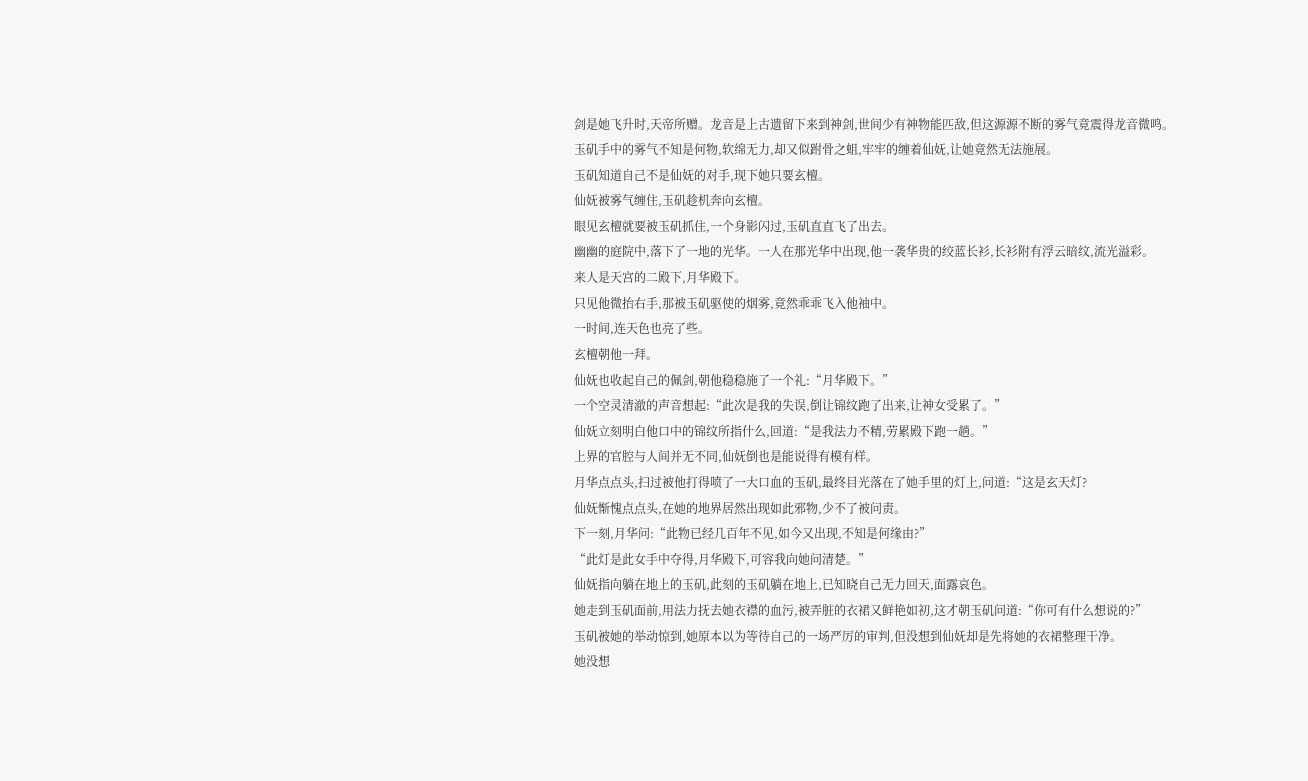剑是她飞升时,天帝所赠。龙音是上古遗留下来到神剑,世间少有神物能匹敌,但这源源不断的雾气竟震得龙音微鸣。
玉矶手中的雾气不知是何物,软绵无力,却又似跗骨之蛆,牢牢的缠着仙妩,让她竟然无法施展。
玉矶知道自己不是仙妩的对手,现下她只要玄檀。
仙妩被雾气缠住,玉矶趁机奔向玄檀。
眼见玄檀就要被玉矶抓住,一个身影闪过,玉矶直直飞了出去。
幽幽的庭院中,落下了一地的光华。一人在那光华中出现,他一袭华贵的绞蓝长衫,长衫附有浮云暗纹,流光溢彩。
来人是天宫的二殿下,月华殿下。
只见他微抬右手,那被玉矶驱使的烟雾,竟然乖乖飞入他袖中。
一时间,连天色也亮了些。
玄檀朝他一拜。
仙妩也收起自己的佩剑,朝他稳稳施了一个礼:“月华殿下。”
一个空灵清澈的声音想起:“此次是我的失误,倒让锦纹跑了出来,让神女受累了。”
仙妩立刻明白他口中的锦纹所指什么,回道:“是我法力不精,劳累殿下跑一趟。”
上界的官腔与人间并无不同,仙妩倒也是能说得有模有样。
月华点点头,扫过被他打得喷了一大口血的玉矶,最终目光落在了她手里的灯上,问道:“这是玄天灯?
仙妩惭愧点点头,在她的地界居然出现如此邪物,少不了被问责。
下一刻,月华问:“此物已经几百年不见,如今又出现,不知是何缘由?”
“此灯是此女手中夺得,月华殿下,可容我向她问清楚。”
仙妩指向躺在地上的玉矶,此刻的玉矶躺在地上,已知晓自己无力回天,面露哀色。
她走到玉矶面前,用法力抚去她衣襟的血污,被弄脏的衣裙又鲜艳如初,这才朝玉矶问道:“你可有什么想说的?”
玉矶被她的举动惊到,她原本以为等待自己的一场严厉的审判,但没想到仙妩却是先将她的衣裙整理干净。
她没想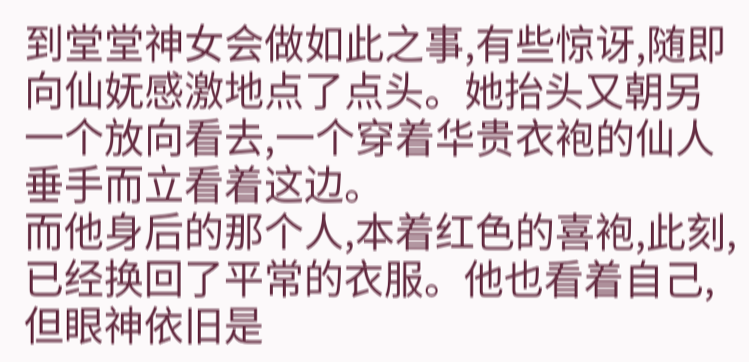到堂堂神女会做如此之事,有些惊讶,随即向仙妩感激地点了点头。她抬头又朝另一个放向看去,一个穿着华贵衣袍的仙人垂手而立看着这边。
而他身后的那个人,本着红色的喜袍,此刻,已经换回了平常的衣服。他也看着自己,但眼神依旧是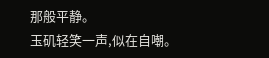那般平静。
玉矶轻笑一声,似在自嘲。